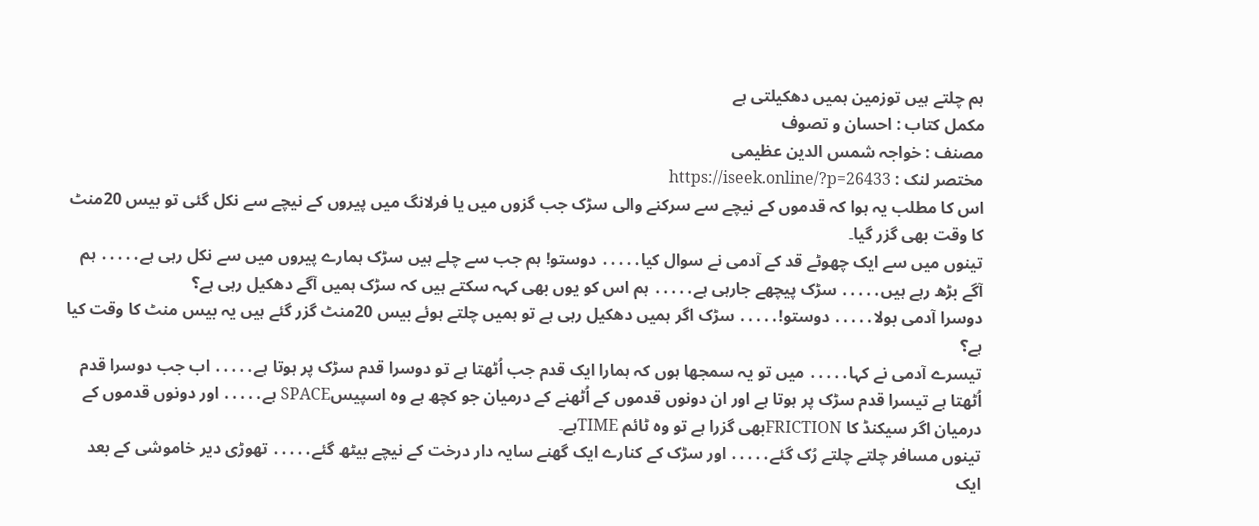ہم چلتے ہیں توزمین ہمیں دھکیلتی ہے
مکمل کتاب : احسان و تصوف
مصنف : خواجہ شمس الدین عظیمی
مختصر لنک : https://iseek.online/?p=26433
اس کا مطلب یہ ہوا کہ قدموں کے نیچے سے سرکنے والی سڑک جب گزوں میں یا فرلانگ میں پیروں کے نیچے سے نکل گئی تو بیس 20منٹ کا وقت بھی گزر گیا۔
تینوں میں سے ایک چھوٹے قد کے آدمی نے سوال کیا․․․․․ دوستو! ہم جب سے چلے ہیں سڑک ہمارے پیروں میں سے نکل رہی ہے․․․․․ ہم آگے بڑھ رہے ہیں․․․․․ سڑک پیچھے جارہی ہے․․․․․ ہم اس کو یوں بھی کہہ سکتے ہیں کہ سڑک ہمیں آگے دھکیل رہی ہے؟
دوسرا آدمی بولا․․․․․ دوستو!․․․․․ سڑک اگر ہمیں دھکیل رہی ہے تو ہمیں چلتے ہوئے بیس 20منٹ گزر گئے ہیں یہ بیس منٹ کا وقت کیا ہے؟
تیسرے آدمی نے کہا․․․․․ میں تو یہ سمجھا ہوں کہ ہمارا ایک قدم جب اُٹھتا ہے تو دوسرا قدم سڑک پر ہوتا ہے․․․․․ اب جب دوسرا قدم اُٹھتا ہے تیسرا قدم سڑک پر ہوتا ہے اور ان دونوں قدموں کے اُٹھنے کے درمیان جو کچھ ہے وہ اسپیسSPACE ہے․․․․․ اور دونوں قدموں کے درمیان اگر سیکنڈ کا FRICTIONبھی گزرا ہے تو وہ ٹائم TIMEہے۔
تینوں مسافر چلتے چلتے رُک گئے․․․․․ اور سڑک کے کنارے ایک گھنے سایہ دار درخت کے نیچے بیٹھ گئے․․․․․ تھوڑی دیر خاموشی کے بعد ایک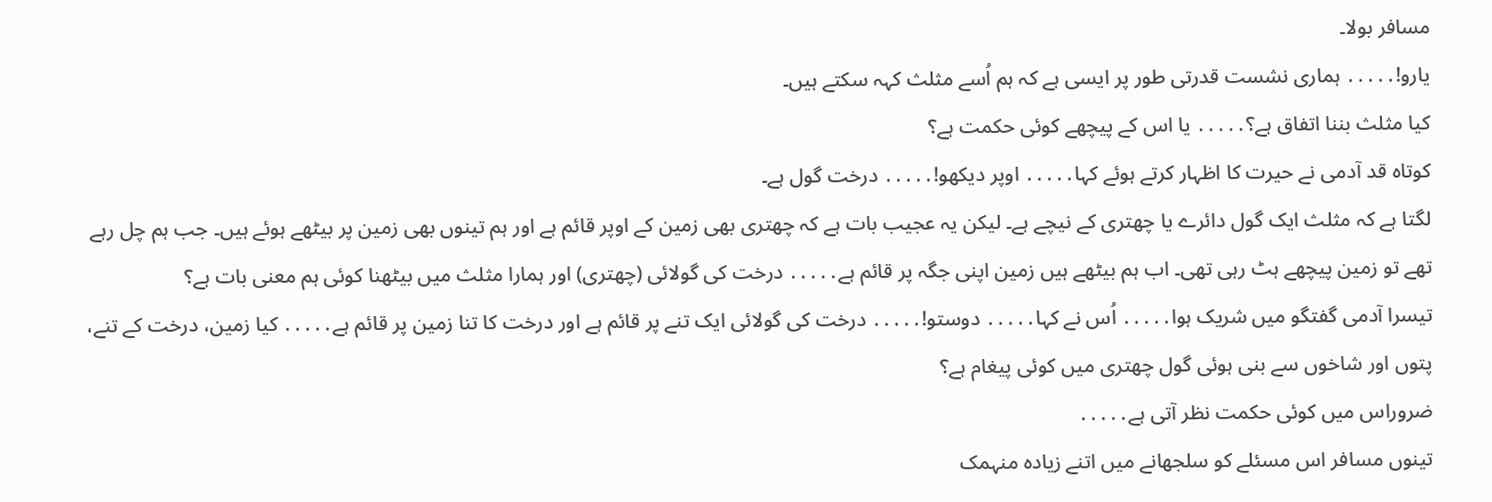مسافر بولا۔
یارو!․․․․․ ہماری نشست قدرتی طور پر ایسی ہے کہ ہم اُسے مثلث کہہ سکتے ہیں۔
کیا مثلث بننا اتفاق ہے؟․․․․․ یا اس کے پیچھے کوئی حکمت ہے؟
کوتاہ قد آدمی نے حیرت کا اظہار کرتے ہوئے کہا․․․․․ اوپر دیکھو!․․․․․ درخت گول ہے۔
لگتا ہے کہ مثلث ایک گول دائرے یا چھتری کے نیچے ہے۔ لیکن یہ عجیب بات ہے کہ چھتری بھی زمین کے اوپر قائم ہے اور ہم تینوں بھی زمین پر بیٹھے ہوئے ہیں۔ جب ہم چل رہے تھے تو زمین پیچھے ہٹ رہی تھی۔ اب ہم بیٹھے ہیں زمین اپنی جگہ پر قائم ہے․․․․․ درخت کی گولائی (چھتری) اور ہمارا مثلث میں بیٹھنا کوئی ہم معنی بات ہے؟
تیسرا آدمی گفتگو میں شریک ہوا․․․․․ اُس نے کہا․․․․․ دوستو!․․․․․ درخت کی گولائی ایک تنے پر قائم ہے اور درخت کا تنا زمین پر قائم ہے․․․․․ کیا زمین، درخت کے تنے، پتوں اور شاخوں سے بنی ہوئی گول چھتری میں کوئی پیغام ہے؟
ضروراس میں کوئی حکمت نظر آتی ہے․․․․․
تینوں مسافر اس مسئلے کو سلجھانے میں اتنے زیادہ منہمک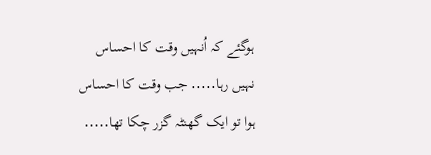ہوگئے کہ اُنہیں وقت کا احساس نہیں رہا․․․․․ جب وقت کا احساس ہوا تو ایک گھنٹہ گزر چکا تھا․․․․․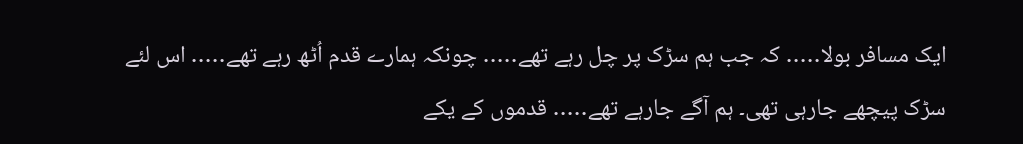ایک مسافر بولا․․․․․ کہ جب ہم سڑک پر چل رہے تھے․․․․․ چونکہ ہمارے قدم اُٹھ رہے تھے․․․․․ اس لئے سڑک پیچھے جارہی تھی۔ ہم آگے جارہے تھے․․․․․ قدموں کے یکے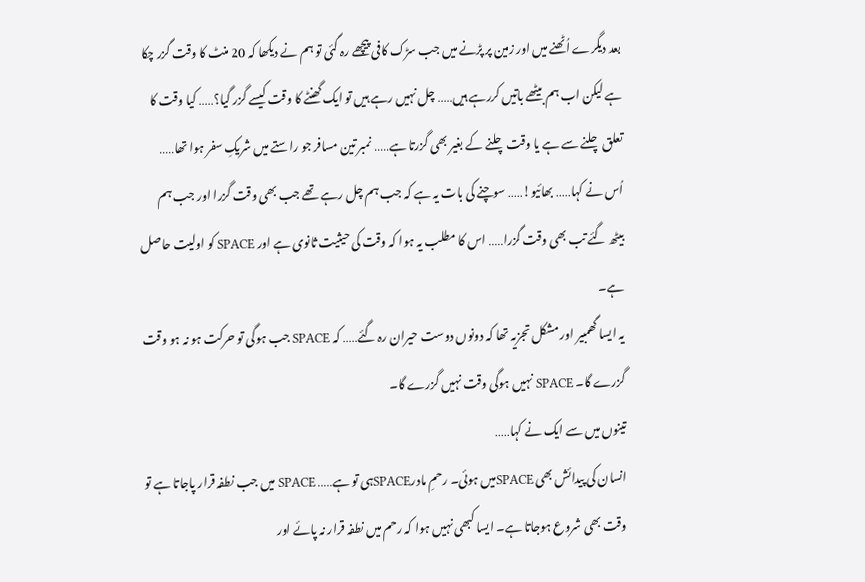بعد دیگرے اُٹھنے میں اور زمین پر پڑنے میں جب سڑک کافی پیچھے رہ گئی تو ہم نے دیکھا کہ 20 منٹ کا وقت گزر چکا ہے لیکن اب ہم بیٹھے باتیں کررہے ہیں․․․․․ چل نہیں رہے ہیں تو ایک گھنٹے کا وقت کیسے گزر گیا؟․․․․․ کیا وقت کا تعلق چلنے سے ہے یا وقت چلنے کے بغیر بھی گزرتا ہے․․․․․ نمبر تین مسافر جو راستے میں شریکِ سفر ہوا تھا․․․․․ اُس نے کہا․․․․․ بھائیو!․․․․․ سوچنے کی بات یہ ہے کہ جب ہم چل رہے تھے جب بھی وقت گزرا اور جب ہم بیٹھ گئے تب بھی وقت گزرا․․․․․ اس کا مطلب یہ ہوا کہ وقت کی حیثیت ثانوی ہے اور SPACE کو اولیت حاصل ہے۔
یہ ایسا گھمبیر اور مشکل تجزیہ تھا کہ دونوں دوست حیران رہ گئے․․․․․ کہ SPACE جب ہوگی تو حرکت ہو نہ ہو وقت گزرے گا۔ SPACE نہیں ہوگی وقت نہیں گزرے گا۔
تینوں میں سے ایک نے کہا․․․․․
انسان کی پیدائش بھی SPACEمیں ہوئی۔ رحمِ مادرSPACEہی تو ہے․․․․․ SPACE میں جب نطفہ قرار پاجاتا ہے تو وقت بھی شروع ہوجاتا ہے۔ ایسا کبھی نہیں ہوا کہ رحم میں نطفہ قرار نہ پائے اور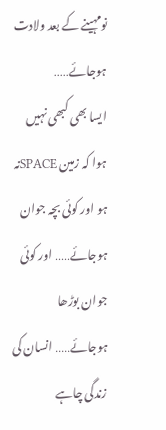نومہینے کے بعد ولادت ہوجائے․․․․․
ایسا بھی کبھی نہیں ہوا کہ زمین SPACEنہ ہو اور کوئی بچہ جوان ہوجائے․․․․․ اور کوئی جوان بوڑھا ہوجائے․․․․․ انسان کی زندگی چاہے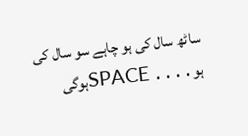ساٹھ سال کی ہو چاہے سو سال کی ہو․․․․ SPACEہوگی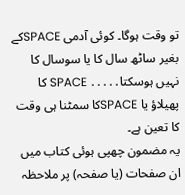تو وقت ہوگا۔ کوئی آدمی SPACEکے بغیر ساٹھ سال کا یا سوسال کا نہیں ہوسکتا․․․․․ SPACE کا پھیلاؤ یا SPACEکا سمٹنا ہی وقت کا تعین ہے۔
یہ مضمون چھپی ہوئی کتاب میں ان صفحات (یا صفحہ) پر ملاحظہ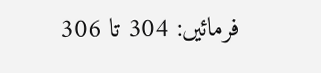فرمائیں: 304 تا 306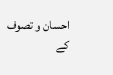احسان و تصوف کے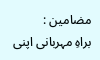مضامین :
براہِ مہربانی اپنی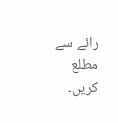رائے سے مطلع کریں۔